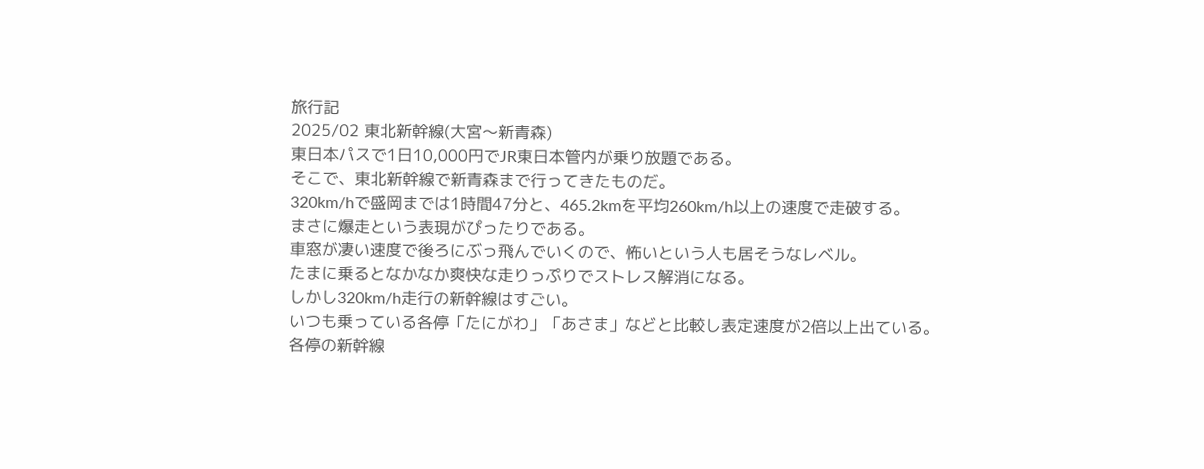旅行記
2025/02 東北新幹線(大宮〜新青森)
東日本パスで1日10,000円でJR東日本管内が乗り放題である。
そこで、東北新幹線で新青森まで行ってきたものだ。
320km/hで盛岡までは1時間47分と、465.2kmを平均260km/h以上の速度で走破する。
まさに爆走という表現がぴったりである。
車窓が凄い速度で後ろにぶっ飛んでいくので、怖いという人も居そうなレベル。
たまに乗るとなかなか爽快な走りっぷりでストレス解消になる。
しかし320km/h走行の新幹線はすごい。
いつも乗っている各停「たにがわ」「あさま」などと比較し表定速度が2倍以上出ている。
各停の新幹線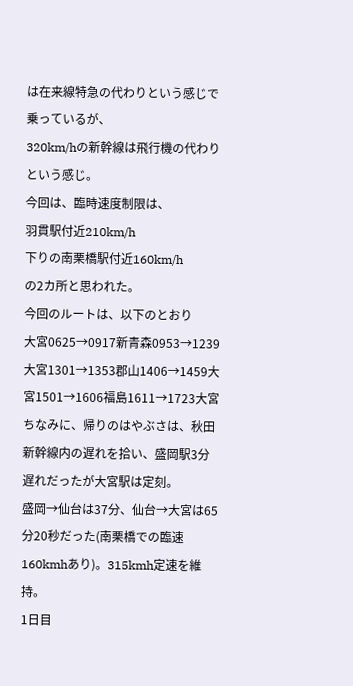は在来線特急の代わりという感じで乗っているが、
320km/hの新幹線は飛行機の代わりという感じ。
今回は、臨時速度制限は、
羽貫駅付近210km/h
下りの南栗橋駅付近160km/h
の2カ所と思われた。
今回のルートは、以下のとおり
大宮0625→0917新青森0953→1239大宮1301→1353郡山1406→1459大宮1501→1606福島1611→1723大宮
ちなみに、帰りのはやぶさは、秋田新幹線内の遅れを拾い、盛岡駅3分遅れだったが大宮駅は定刻。
盛岡→仙台は37分、仙台→大宮は65分20秒だった(南栗橋での臨速160kmhあり)。315kmh定速を維持。
1日目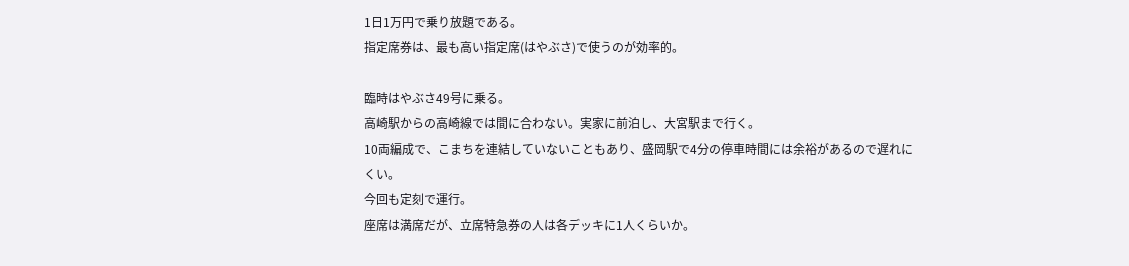1日1万円で乗り放題である。
指定席券は、最も高い指定席(はやぶさ)で使うのが効率的。

臨時はやぶさ49号に乗る。
高崎駅からの高崎線では間に合わない。実家に前泊し、大宮駅まで行く。
10両編成で、こまちを連結していないこともあり、盛岡駅で4分の停車時間には余裕があるので遅れにくい。
今回も定刻で運行。
座席は満席だが、立席特急券の人は各デッキに1人くらいか。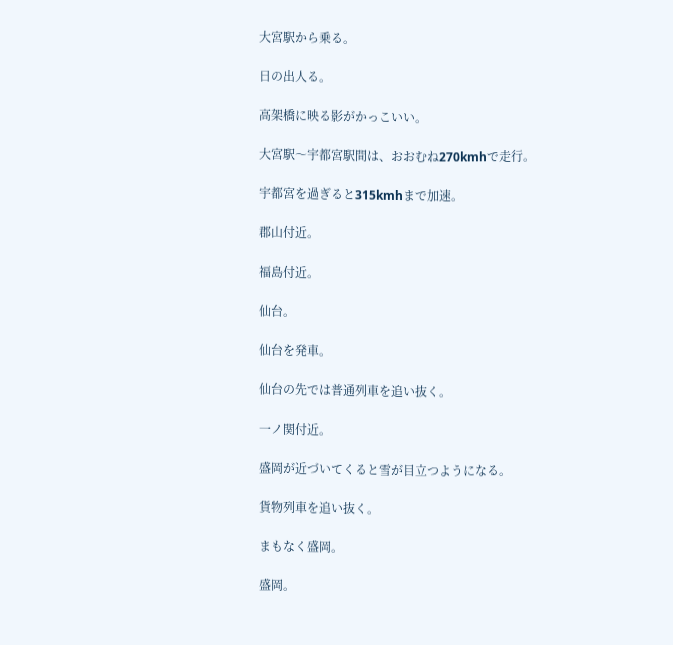大宮駅から乗る。

日の出人る。

高架橋に映る影がかっこいい。

大宮駅〜宇都宮駅間は、おおむね270kmhで走行。

宇都宮を過ぎると315kmhまで加速。

郡山付近。

福島付近。

仙台。

仙台を発車。

仙台の先では普通列車を追い抜く。

一ノ関付近。

盛岡が近づいてくると雪が目立つようになる。

貨物列車を追い抜く。

まもなく盛岡。

盛岡。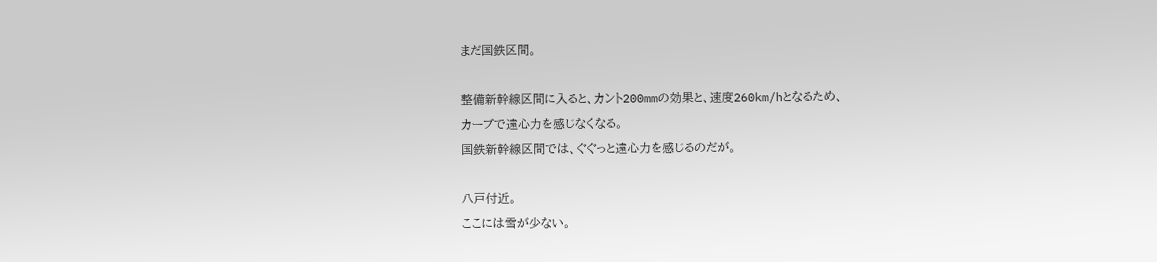まだ国鉄区間。

整備新幹線区間に入ると、カント200mmの効果と、速度260km/hとなるため、
カーブで遠心力を感じなくなる。
国鉄新幹線区間では、ぐぐっと遠心力を感じるのだが。

八戸付近。
ここには雪が少ない。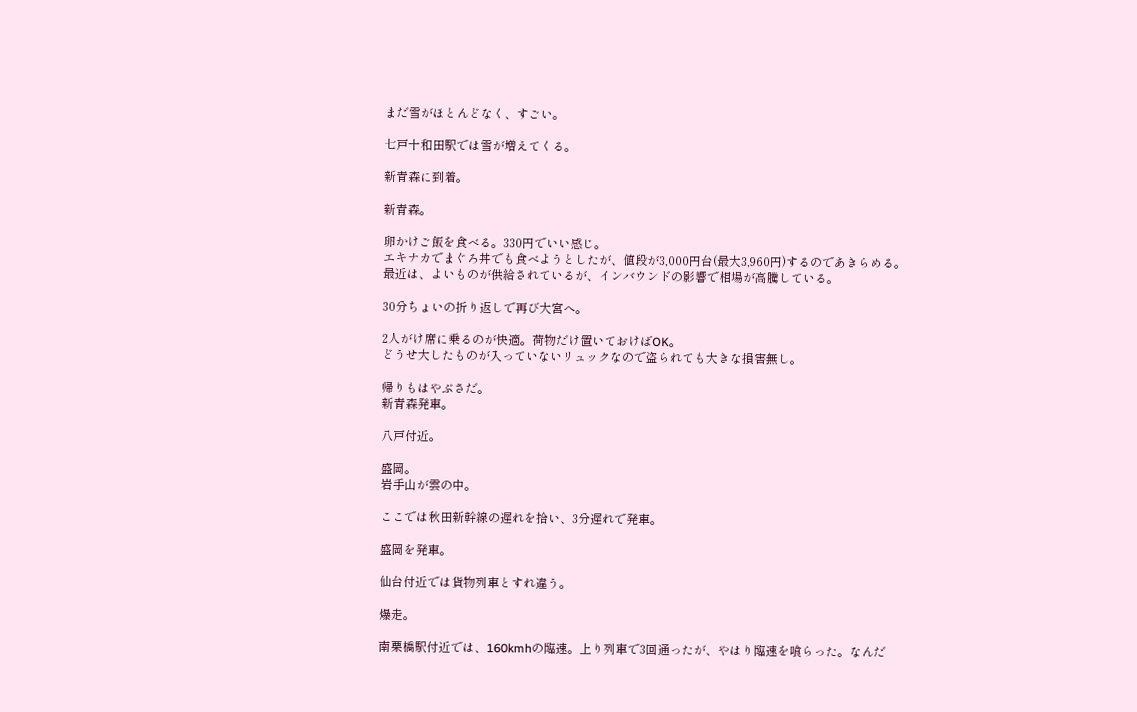まだ雪がほとんどなく、すごい。

七戸十和田駅では雪が増えてくる。

新青森に到着。

新青森。

卵かけご飯を食べる。330円でいい感じ。
エキナカでまぐろ丼でも食べようとしたが、値段が3,000円台(最大3,960円)するのであきらめる。
最近は、よいものが供給されているが、インバウンドの影響で相場が高騰している。

30分ちょいの折り返しで再び大宮へ。

2人がけ席に乗るのが快適。荷物だけ置いておけばOK。
どうせ大したものが入っていないリュックなので盗られても大きな損害無し。

帰りもはやぶさだ。
新青森発車。

八戸付近。

盛岡。
岩手山が雲の中。

ここでは秋田新幹線の遅れを拾い、3分遅れで発車。

盛岡を発車。

仙台付近では貨物列車とすれ違う。

爆走。

南栗橋駅付近では、160kmhの臨速。上り列車で3回通ったが、やはり臨速を喰らった。なんだ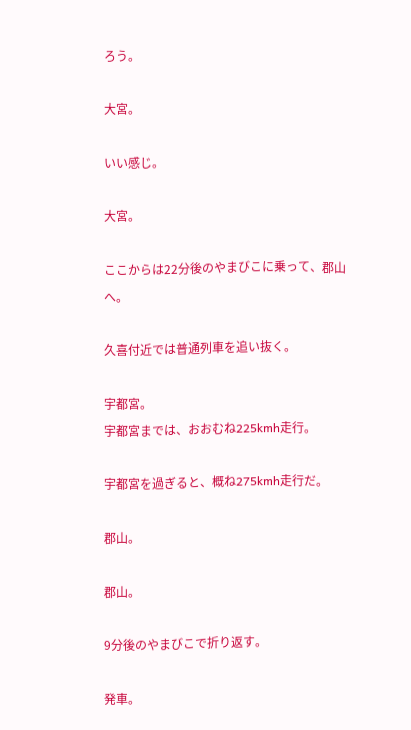ろう。

大宮。

いい感じ。

大宮。

ここからは22分後のやまびこに乗って、郡山へ。

久喜付近では普通列車を追い抜く。

宇都宮。
宇都宮までは、おおむね225kmh走行。

宇都宮を過ぎると、概ね275kmh走行だ。

郡山。

郡山。

9分後のやまびこで折り返す。

発車。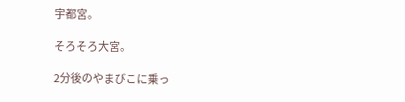宇都宮。

そろそろ大宮。

2分後のやまびこに乗っ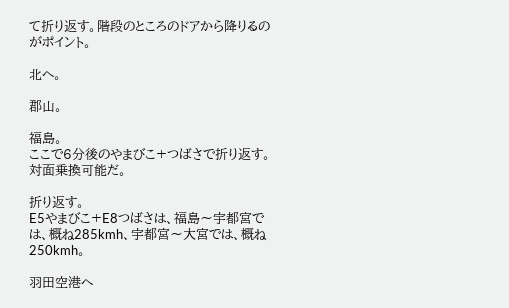て折り返す。階段のところのドアから降りるのがポイント。

北へ。

郡山。

福島。
ここで6分後のやまびこ+つばさで折り返す。対面乗換可能だ。

折り返す。
E5やまびこ+E8つばさは、福島〜宇都宮では、概ね285kmh、宇都宮〜大宮では、概ね250kmh。

羽田空港へ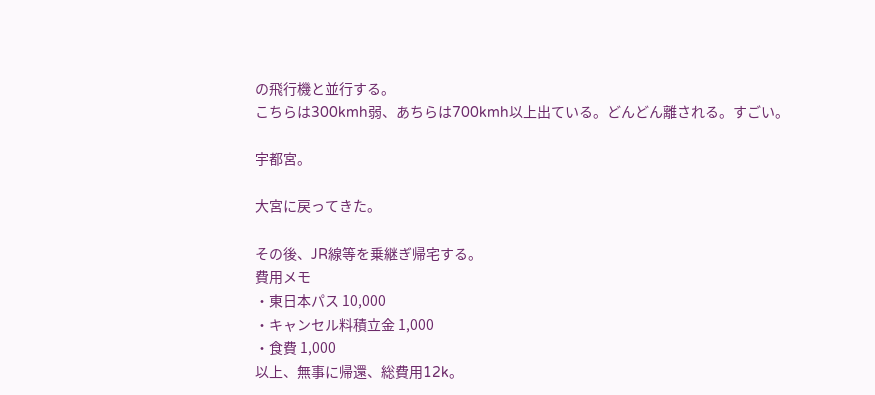の飛行機と並行する。
こちらは300kmh弱、あちらは700kmh以上出ている。どんどん離される。すごい。

宇都宮。

大宮に戻ってきた。

その後、JR線等を乗継ぎ帰宅する。
費用メモ
・東日本パス 10,000
・キャンセル料積立金 1,000
・食費 1,000
以上、無事に帰還、総費用12k。